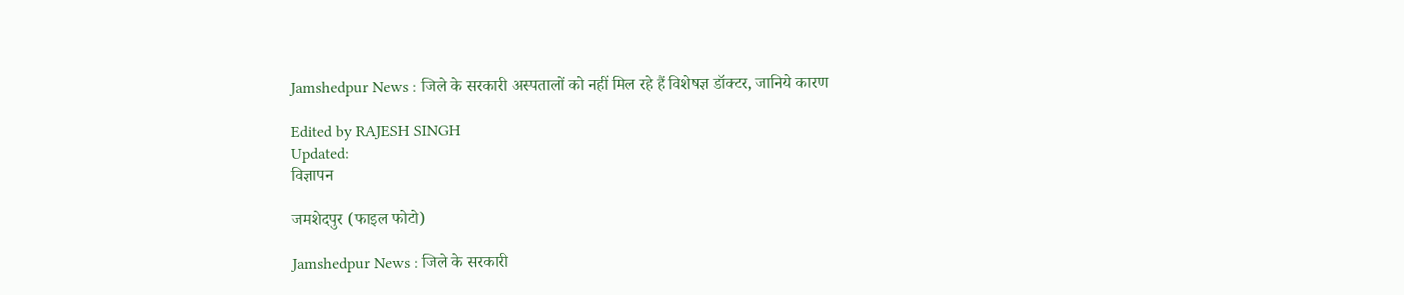Jamshedpur News : जिले के सरकारी अस्पतालों को नहीं मिल रहे हैं विशेषज्ञ डॉक्टर, जानिये कारण

Edited by RAJESH SINGH
Updated:
विज्ञापन

जमशेदपुर (फाइल फोटो)

Jamshedpur News : जिले के सरकारी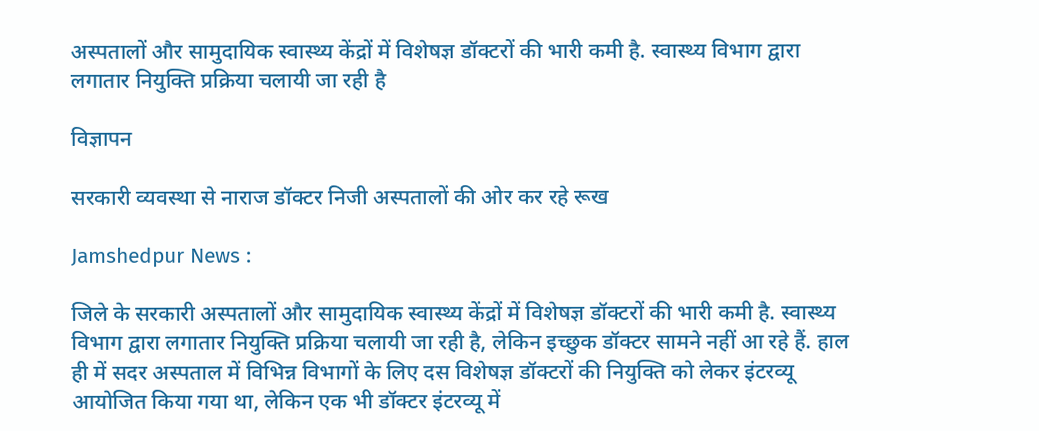अस्पतालों और सामुदायिक स्वास्थ्य केंद्रों में विशेषज्ञ डॉक्टरों की भारी कमी है. स्वास्थ्य विभाग द्वारा लगातार नियुक्ति प्रक्रिया चलायी जा रही है

विज्ञापन

सरकारी व्यवस्था से नाराज डॉक्टर निजी अस्पतालों की ओर कर रहे रूख

Jamshedpur News :

जिले के सरकारी अस्पतालों और सामुदायिक स्वास्थ्य केंद्रों में विशेषज्ञ डॉक्टरों की भारी कमी है. स्वास्थ्य विभाग द्वारा लगातार नियुक्ति प्रक्रिया चलायी जा रही है, लेकिन इच्छुक डॉक्टर सामने नहीं आ रहे हैं. हाल ही में सदर अस्पताल में विभिन्न विभागों के लिए दस विशेषज्ञ डॉक्टरों की नियुक्ति को लेकर इंटरव्यू आयोजित किया गया था, लेकिन एक भी डॉक्टर इंटरव्यू में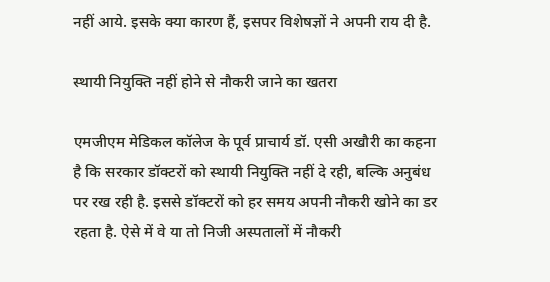नहीं आये. इसके क्या कारण हैं, इसपर विशेषज्ञों ने अपनी राय दी है.

स्थायी नियुक्ति नहीं होने से नौकरी जाने का खतरा

एमजीएम मेडिकल कॉलेज के पूर्व प्राचार्य डॉ. एसी अखौरी का कहना है कि सरकार डॉक्टरों को स्थायी नियुक्ति नहीं दे रही, बल्कि अनुबंध पर रख रही है. इससे डॉक्टरों को हर समय अपनी नौकरी खोने का डर रहता है. ऐसे में वे या तो निजी अस्पतालों में नौकरी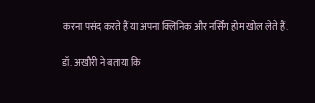करना पसंद करते हैं या अपना क्लिनिक और नर्सिंग होम खोल लेते हैं.

डॉ. अखौरी ने बताया कि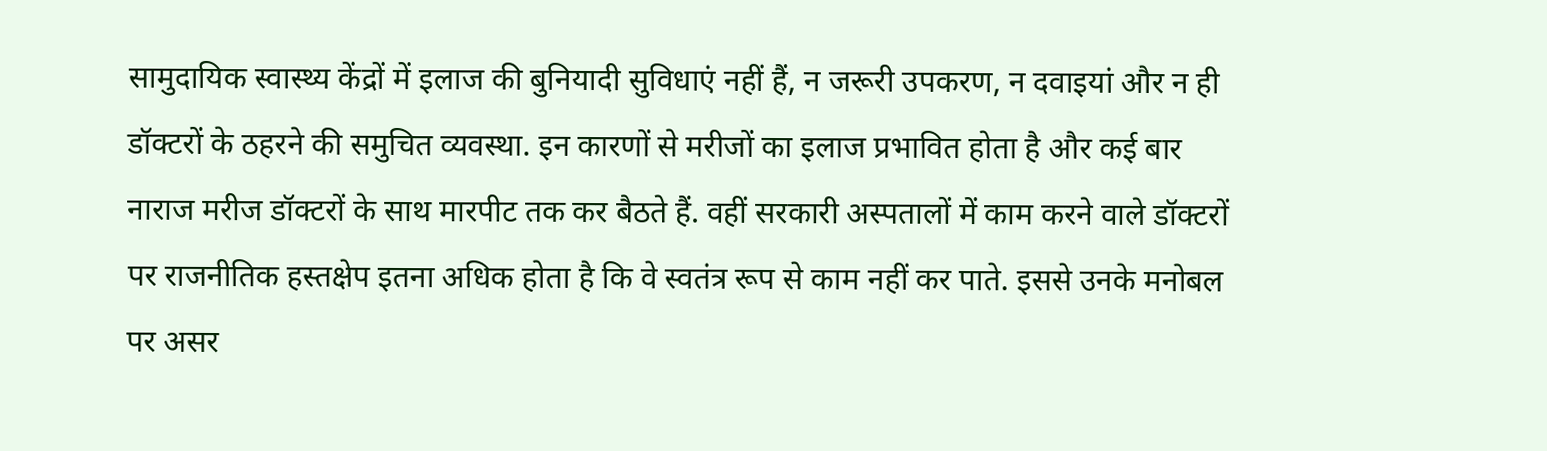सामुदायिक स्वास्थ्य केंद्रों में इलाज की बुनियादी सुविधाएं नहीं हैं, न जरूरी उपकरण, न दवाइयां और न ही डॉक्टरों के ठहरने की समुचित व्यवस्था. इन कारणों से मरीजों का इलाज प्रभावित होता है और कई बार नाराज मरीज डॉक्टरों के साथ मारपीट तक कर बैठते हैं. वहीं सरकारी अस्पतालों में काम करने वाले डॉक्टरों पर राजनीतिक हस्तक्षेप इतना अधिक होता है कि वे स्वतंत्र रूप से काम नहीं कर पाते. इससे उनके मनोबल पर असर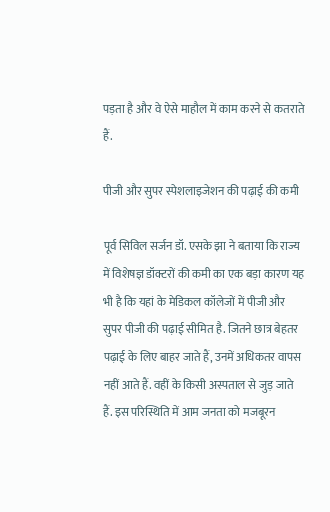पड़ता है और वे ऐसे माहौल में काम करने से कतराते हैं.

पीजी और सुपर स्पेशलाइजेशन की पढ़ाई की कमी

पूर्व सिविल सर्जन डॉ. एसके झा ने बताया कि राज्य में विशेषज्ञ डॉक्टरों की कमी का एक बड़ा कारण यह भी है कि यहां के मेडिकल कॉलेजों में पीजी और सुपर पीजी की पढ़ाई सीमित है. जितने छात्र बेहतर पढ़ाई के लिए बाहर जाते हैं, उनमें अधिकतर वापस नहीं आते हैं. वहीं के किसी अस्पताल से जुड़ जाते हैं. इस परिस्थिति में आम जनता को मजबूरन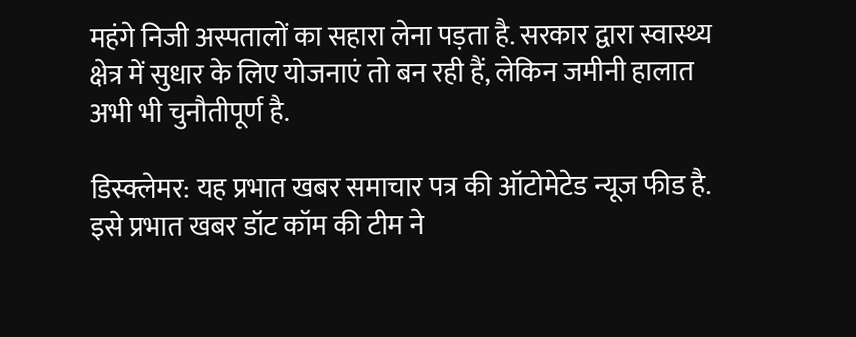महंगे निजी अस्पतालों का सहारा लेना पड़ता है. सरकार द्वारा स्वास्थ्य क्षेत्र में सुधार के लिए योजनाएं तो बन रही हैं, लेकिन जमीनी हालात अभी भी चुनौतीपूर्ण है.

डिस्क्लेमर: यह प्रभात खबर समाचार पत्र की ऑटोमेटेड न्यूज फीड है. इसे प्रभात खबर डॉट कॉम की टीम ने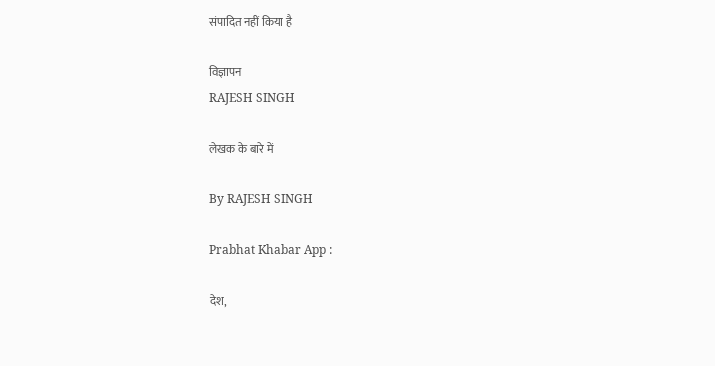संपादित नहीं किया है

विज्ञापन
RAJESH SINGH

लेखक के बारे में

By RAJESH SINGH

Prabhat Khabar App :

देश,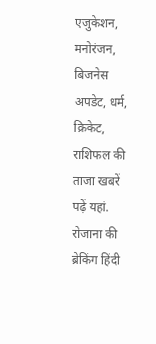एजुकेशन, मनोरंजन, बिजनेस अपडेट, धर्म, क्रिकेट, राशिफल की ताजा खबरें पढ़ें यहां. रोजाना की ब्रेकिंग हिंदी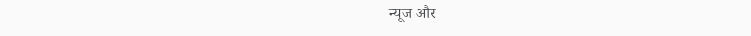न्यूज और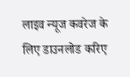लाइव न्यूज कवरेज के लिए डाउनलोड करिए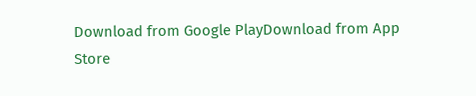Download from Google PlayDownload from App Store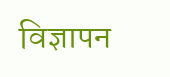विज्ञापन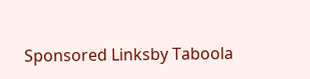Sponsored Linksby Taboola